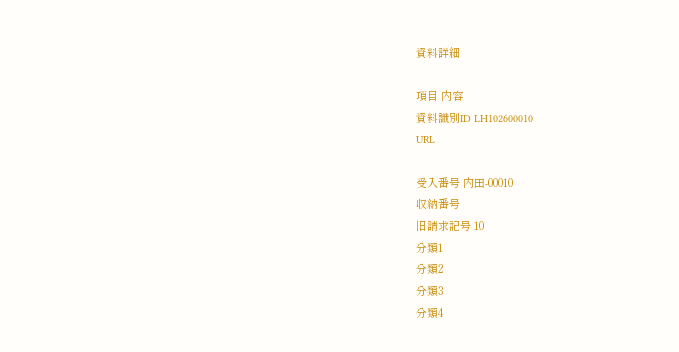資料詳細

項目 内容
資料識別ID LH102600010
URL

受入番号 内田-00010
収納番号
旧請求記号 10
分類1
分類2
分類3
分類4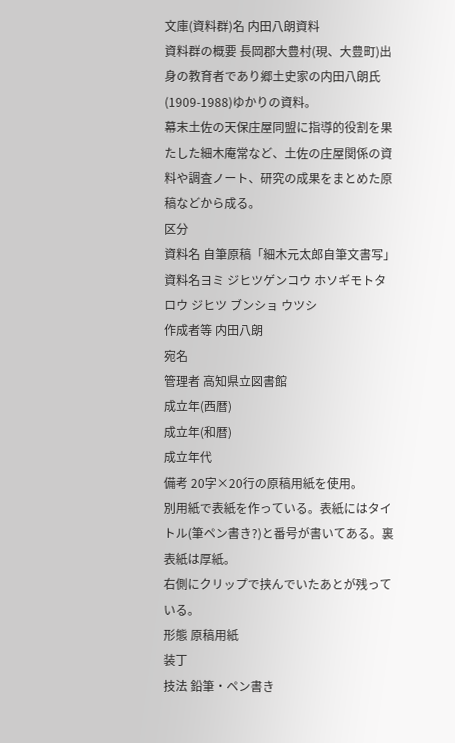文庫(資料群)名 内田八朗資料
資料群の概要 長岡郡大豊村(現、大豊町)出身の教育者であり郷土史家の内田八朗氏(1909-1988)ゆかりの資料。
幕末土佐の天保庄屋同盟に指導的役割を果たした細木庵常など、土佐の庄屋関係の資料や調査ノート、研究の成果をまとめた原稿などから成る。
区分
資料名 自筆原稿「細木元太郎自筆文書写」
資料名ヨミ ジヒツゲンコウ ホソギモトタロウ ジヒツ ブンショ ウツシ
作成者等 内田八朗
宛名
管理者 高知県立図書館
成立年(西暦)
成立年(和暦)
成立年代
備考 20字×20行の原稿用紙を使用。
別用紙で表紙を作っている。表紙にはタイトル(筆ペン書き?)と番号が書いてある。裏表紙は厚紙。
右側にクリップで挟んでいたあとが残っている。
形態 原稿用紙
装丁
技法 鉛筆・ペン書き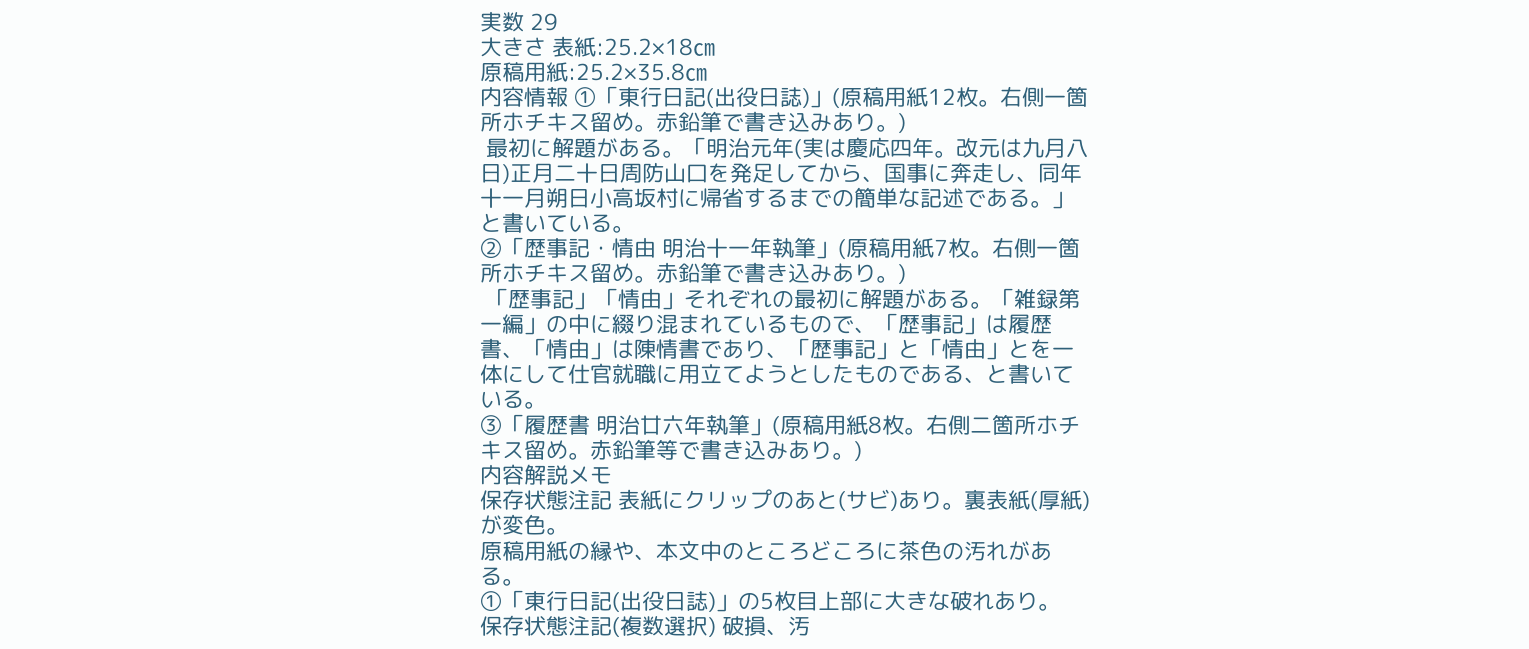実数 29
大きさ 表紙:25.2×18㎝
原稿用紙:25.2×35.8㎝
内容情報 ①「東行日記(出役日誌)」(原稿用紙12枚。右側一箇所ホチキス留め。赤鉛筆で書き込みあり。)
 最初に解題がある。「明治元年(実は慶応四年。改元は九月八日)正月二十日周防山口を発足してから、国事に奔走し、同年十一月朔日小高坂村に帰省するまでの簡単な記述である。」と書いている。
②「歴事記・情由 明治十一年執筆」(原稿用紙7枚。右側一箇所ホチキス留め。赤鉛筆で書き込みあり。)
 「歴事記」「情由」それぞれの最初に解題がある。「雑録第一編」の中に綴り混まれているもので、「歴事記」は履歴書、「情由」は陳情書であり、「歴事記」と「情由」とを一体にして仕官就職に用立てようとしたものである、と書いている。
③「履歴書 明治廿六年執筆」(原稿用紙8枚。右側二箇所ホチキス留め。赤鉛筆等で書き込みあり。)
内容解説メモ
保存状態注記 表紙にクリップのあと(サビ)あり。裏表紙(厚紙)が変色。
原稿用紙の縁や、本文中のところどころに茶色の汚れがある。
①「東行日記(出役日誌)」の5枚目上部に大きな破れあり。
保存状態注記(複数選択) 破損、汚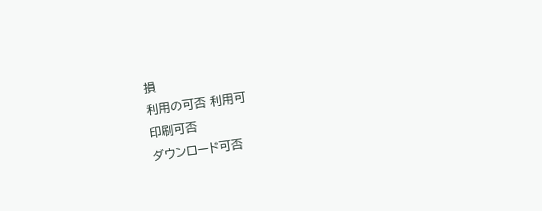損
利用の可否 利用可
印刷可否
ダウンロード可否